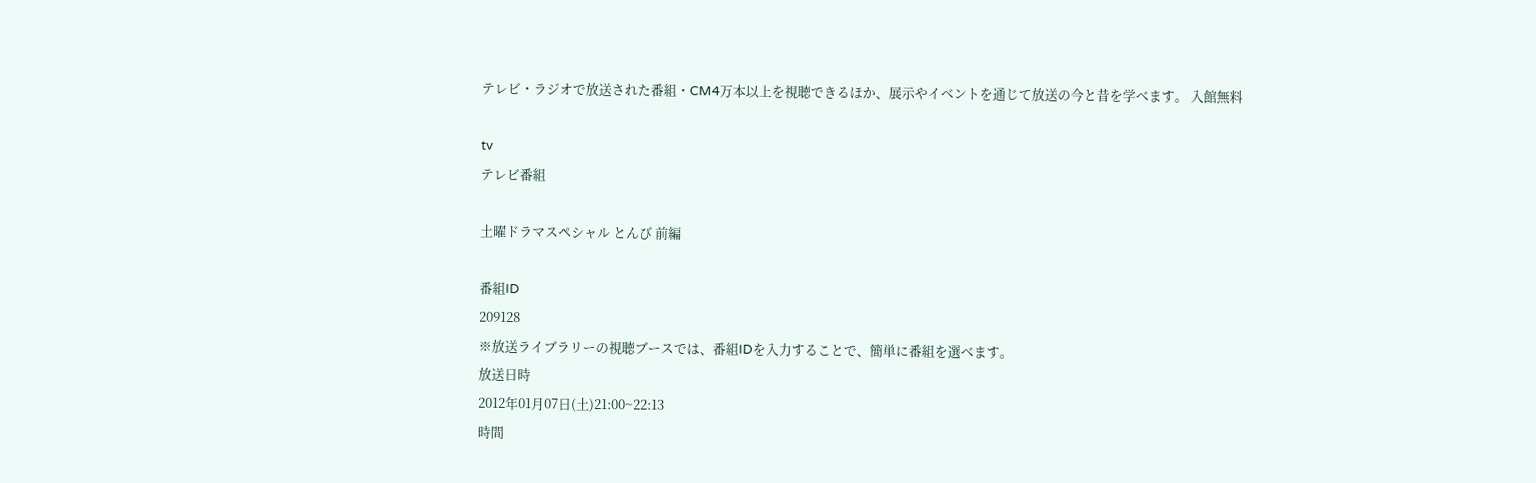テレビ・ラジオで放送された番組・CM4万本以上を視聴できるほか、展示やイベントを通じて放送の今と昔を学べます。 入館無料

tv
テレビ番組

土曜ドラマスペシャル とんび 前編

番組ID
209128
※放送ライブラリーの視聴ブースでは、番組IDを入力することで、簡単に番組を選べます。
放送日時
2012年01月07日(土)21:00~22:13
時間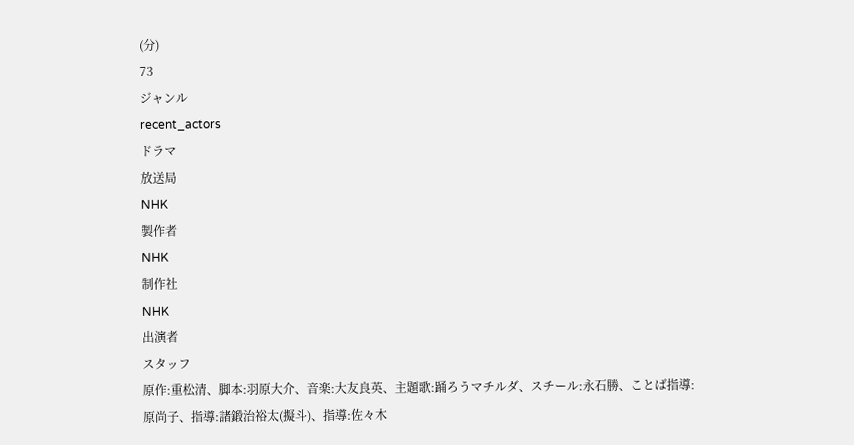(分)
73
ジャンル
recent_actors
ドラマ
放送局
NHK
製作者
NHK
制作社
NHK
出演者
スタッフ
原作:重松清、脚本:羽原大介、音楽:大友良英、主題歌:踊ろうマチルダ、スチール:永石勝、ことば指導:原尚子、指導:諸鍛治裕太(擬斗)、指導:佐々木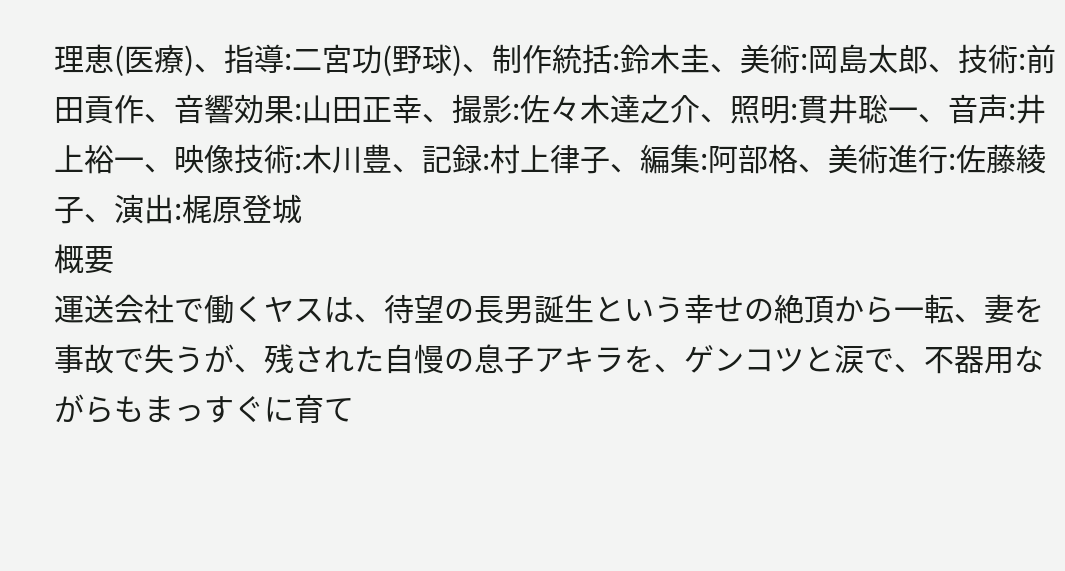理恵(医療)、指導:二宮功(野球)、制作統括:鈴木圭、美術:岡島太郎、技術:前田貢作、音響効果:山田正幸、撮影:佐々木達之介、照明:貫井聡一、音声:井上裕一、映像技術:木川豊、記録:村上律子、編集:阿部格、美術進行:佐藤綾子、演出:梶原登城
概要
運送会社で働くヤスは、待望の長男誕生という幸せの絶頂から一転、妻を事故で失うが、残された自慢の息子アキラを、ゲンコツと涙で、不器用ながらもまっすぐに育て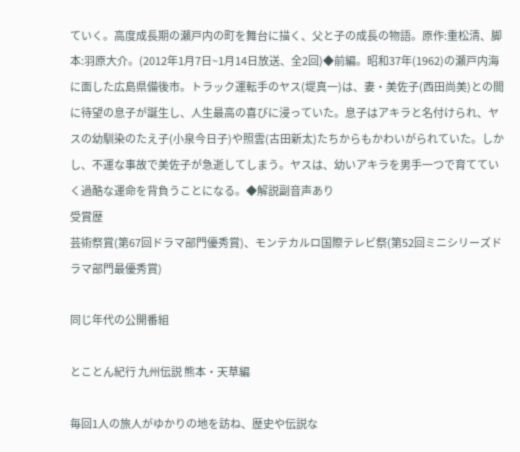ていく。高度成長期の瀬戸内の町を舞台に描く、父と子の成長の物語。原作:重松清、脚本:羽原大介。(2012年1月7日~1月14日放送、全2回)◆前編。昭和37年(1962)の瀬戸内海に面した広島県備後市。トラック運転手のヤス(堤真一)は、妻・美佐子(西田尚美)との間に待望の息子が誕生し、人生最高の喜びに浸っていた。息子はアキラと名付けられ、ヤスの幼馴染のたえ子(小泉今日子)や照雲(古田新太)たちからもかわいがられていた。しかし、不運な事故で美佐子が急逝してしまう。ヤスは、幼いアキラを男手一つで育てていく過酷な運命を背負うことになる。◆解説副音声あり
受賞歴
芸術祭賞(第67回ドラマ部門優秀賞)、モンテカルロ国際テレビ祭(第52回ミニシリーズドラマ部門最優秀賞)

同じ年代の公開番組

とことん紀行 九州伝説 熊本・天草編

毎回1人の旅人がゆかりの地を訪ね、歴史や伝説な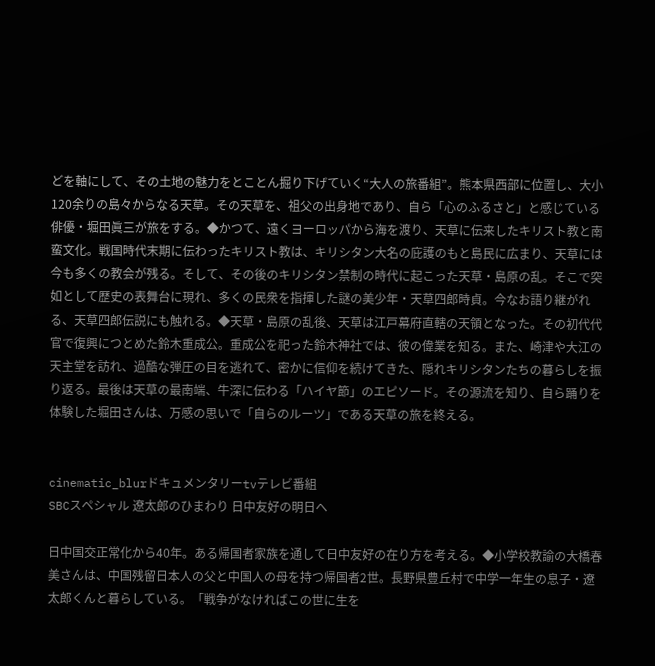どを軸にして、その土地の魅力をとことん掘り下げていく“大人の旅番組”。熊本県西部に位置し、大小120余りの島々からなる天草。その天草を、祖父の出身地であり、自ら「心のふるさと」と感じている俳優・堀田眞三が旅をする。◆かつて、遠くヨーロッパから海を渡り、天草に伝来したキリスト教と南蛮文化。戦国時代末期に伝わったキリスト教は、キリシタン大名の庇護のもと島民に広まり、天草には今も多くの教会が残る。そして、その後のキリシタン禁制の時代に起こった天草・島原の乱。そこで突如として歴史の表舞台に現れ、多くの民衆を指揮した謎の美少年・天草四郎時貞。今なお語り継がれる、天草四郎伝説にも触れる。◆天草・島原の乱後、天草は江戸幕府直轄の天領となった。その初代代官で復興につとめた鈴木重成公。重成公を祀った鈴木神社では、彼の偉業を知る。また、崎津や大江の天主堂を訪れ、過酷な弾圧の目を逃れて、密かに信仰を続けてきた、隠れキリシタンたちの暮らしを振り返る。最後は天草の最南端、牛深に伝わる「ハイヤ節」のエピソード。その源流を知り、自ら踊りを体験した堀田さんは、万感の思いで「自らのルーツ」である天草の旅を終える。


cinematic_blurドキュメンタリーtvテレビ番組
SBCスペシャル 遼太郎のひまわり 日中友好の明日へ

日中国交正常化から40年。ある帰国者家族を通して日中友好の在り方を考える。◆小学校教諭の大橋春美さんは、中国残留日本人の父と中国人の母を持つ帰国者2世。長野県豊丘村で中学一年生の息子・遼太郎くんと暮らしている。「戦争がなければこの世に生を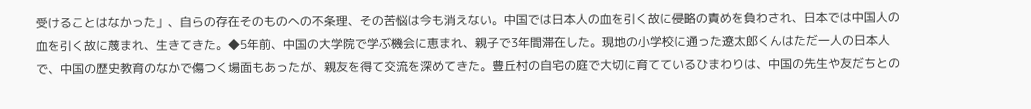受けることはなかった」、自らの存在そのものへの不条理、その苦悩は今も消えない。中国では日本人の血を引く故に侵略の責めを負わされ、日本では中国人の血を引く故に蔑まれ、生きてきた。◆5年前、中国の大学院で学ぶ機会に恵まれ、親子で3年間滞在した。現地の小学校に通った遼太郎くんはただ一人の日本人で、中国の歴史教育のなかで傷つく場面もあったが、親友を得て交流を深めてきた。豊丘村の自宅の庭で大切に育てているひまわりは、中国の先生や友だちとの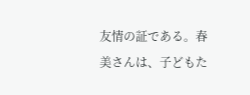友情の証である。春美さんは、子どもた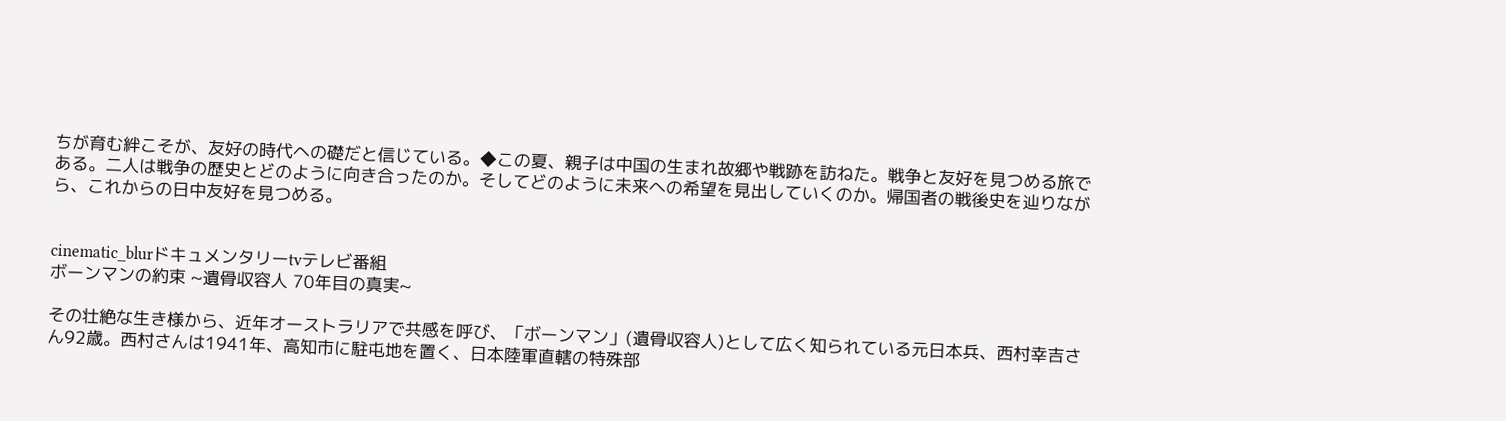ちが育む絆こそが、友好の時代への礎だと信じている。◆この夏、親子は中国の生まれ故郷や戦跡を訪ねた。戦争と友好を見つめる旅である。二人は戦争の歴史とどのように向き合ったのか。そしてどのように未来への希望を見出していくのか。帰国者の戦後史を辿りながら、これからの日中友好を見つめる。


cinematic_blurドキュメンタリーtvテレビ番組
ボーンマンの約束 ~遺骨収容人 70年目の真実~

その壮絶な生き様から、近年オーストラリアで共感を呼び、「ボーンマン」(遺骨収容人)として広く知られている元日本兵、西村幸吉さん92歳。西村さんは1941年、高知市に駐屯地を置く、日本陸軍直轄の特殊部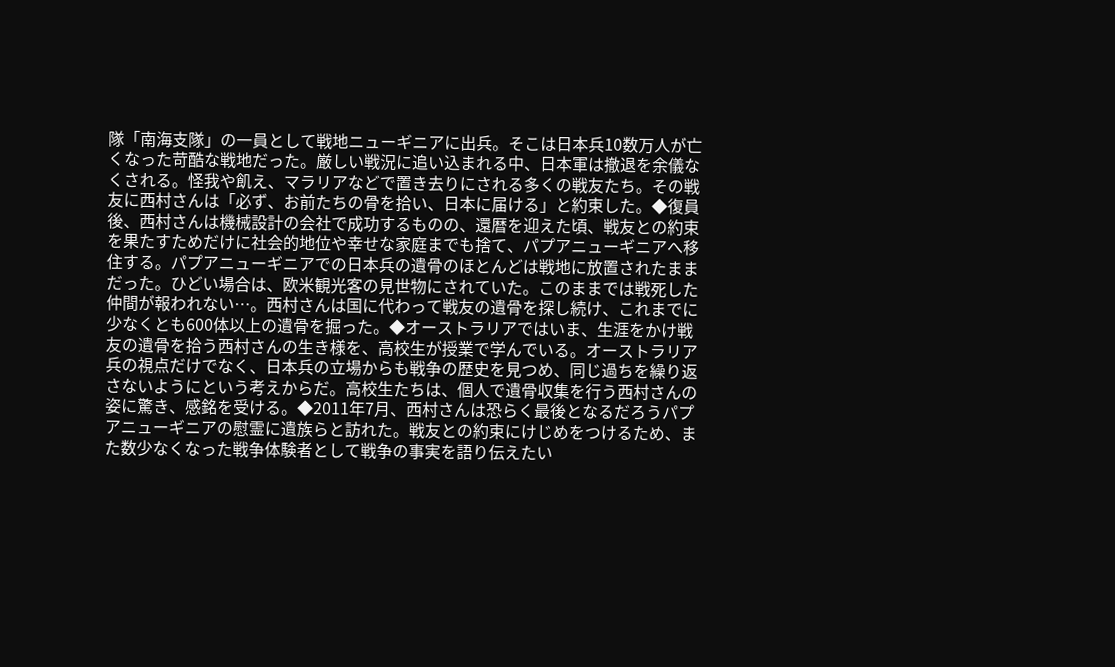隊「南海支隊」の一員として戦地ニューギニアに出兵。そこは日本兵10数万人が亡くなった苛酷な戦地だった。厳しい戦況に追い込まれる中、日本軍は撤退を余儀なくされる。怪我や飢え、マラリアなどで置き去りにされる多くの戦友たち。その戦友に西村さんは「必ず、お前たちの骨を拾い、日本に届ける」と約束した。◆復員後、西村さんは機械設計の会社で成功するものの、還暦を迎えた頃、戦友との約束を果たすためだけに社会的地位や幸せな家庭までも捨て、パプアニューギニアへ移住する。パプアニューギニアでの日本兵の遺骨のほとんどは戦地に放置されたままだった。ひどい場合は、欧米観光客の見世物にされていた。このままでは戦死した仲間が報われない…。西村さんは国に代わって戦友の遺骨を探し続け、これまでに少なくとも600体以上の遺骨を掘った。◆オーストラリアではいま、生涯をかけ戦友の遺骨を拾う西村さんの生き様を、高校生が授業で学んでいる。オーストラリア兵の視点だけでなく、日本兵の立場からも戦争の歴史を見つめ、同じ過ちを繰り返さないようにという考えからだ。高校生たちは、個人で遺骨収集を行う西村さんの姿に驚き、感銘を受ける。◆2011年7月、西村さんは恐らく最後となるだろうパプアニューギニアの慰霊に遺族らと訪れた。戦友との約束にけじめをつけるため、また数少なくなった戦争体験者として戦争の事実を語り伝えたい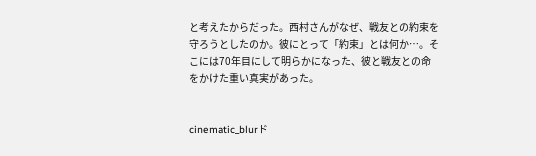と考えたからだった。西村さんがなぜ、戦友との約束を守ろうとしたのか。彼にとって「約束」とは何か…。そこには70年目にして明らかになった、彼と戦友との命をかけた重い真実があった。


cinematic_blurド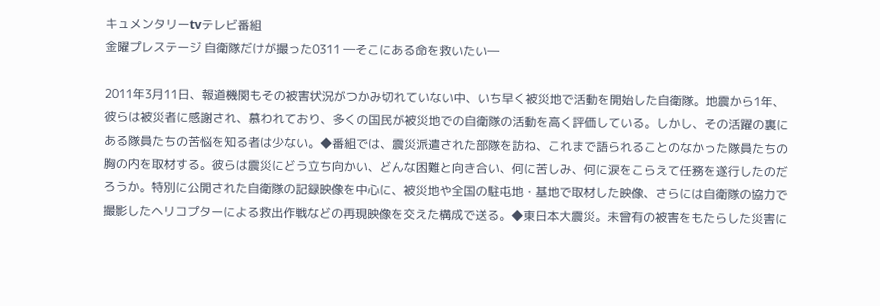キュメンタリーtvテレビ番組
金曜プレステージ 自衛隊だけが撮った0311 ―そこにある命を救いたい―

2011年3月11日、報道機関もその被害状況がつかみ切れていない中、いち早く被災地で活動を開始した自衛隊。地震から1年、彼らは被災者に感謝され、慕われており、多くの国民が被災地での自衛隊の活動を高く評価している。しかし、その活躍の裏にある隊員たちの苦悩を知る者は少ない。◆番組では、震災派遣された部隊を訪ね、これまで語られることのなかった隊員たちの胸の内を取材する。彼らは震災にどう立ち向かい、どんな困難と向き合い、何に苦しみ、何に涙をこらえて任務を遂行したのだろうか。特別に公開された自衛隊の記録映像を中心に、被災地や全国の駐屯地・基地で取材した映像、さらには自衛隊の協力で撮影したヘリコプターによる救出作戦などの再現映像を交えた構成で送る。◆東日本大震災。未曾有の被害をもたらした災害に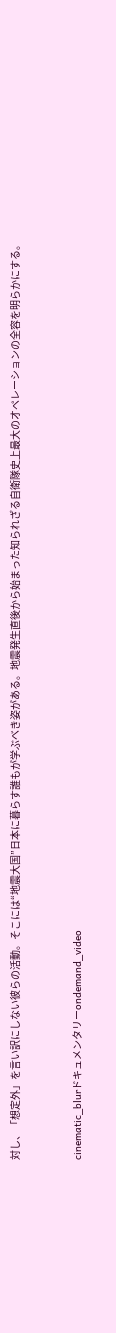対し、「想定外」を言い訳にしない彼らの活動。そこには“地震大国”日本に暮らす誰もが学ぶべき姿がある。地震発生直後から始まった知られざる自衛隊史上最大のオペレーションの全容を明らかにする。


cinematic_blurドキュメンタリーondemand_video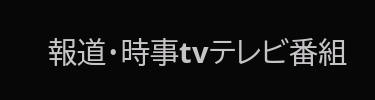報道・時事tvテレビ番組